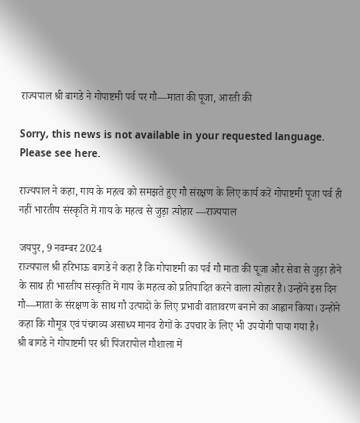राज्यपाल श्री बागडे ने गोपाष्टमी पर्व पर गौ—माता की पूजा, आरती की

Sorry, this news is not available in your requested language. Please see here.

राज्यपाल ने कहा, गाय के महत्व को समझते हुए गौ संरक्षण के लिए कार्य करें गोपाष्टमी पूजा पर्व ही नहीं भारतीय संस्कृति में गाय के महत्व से जुड़ा त्योहार —राज्यपाल

जयपुर, 9 नवम्बर 2024
राज्यपाल श्री हरिभाऊ बागडे ने कहा है कि गोपाष्टमी का पर्व गौ माता की पूजा और सेवा से जुड़ा होने के साथ ही भारतीय संस्कृति में गाय के महत्व को प्रतिपादित करने वाला त्योहार है। उन्होंने इस दिन गौ—माता के संरक्षण के साथ गौ उत्पादों के लिए प्रभावी वातावरण बनाने का आह्वान किया। उन्होंने कहा कि गौमूत्र एवं पंचगव्य असाध्य मानव रोगों के उपचार के लिए भी उपयोगी पाया गया है।
श्री बागडे ने गोपाष्टमी पर श्री पिंजरापोल गौशाला में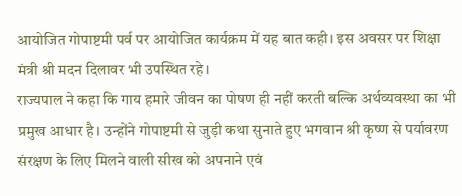आयोजित गोपाष्टमी पर्व पर आयोजित कार्यक्रम में यह बात कही। इस अवसर पर शिक्षा मंत्री श्री मदन दिलावर भी उपस्थित रहे।
राज्यपाल ने कहा कि गाय हमारे जीवन का पोषण ही नहीं करती बल्कि अर्थव्यवस्था का भी प्रमुख आधार है। उन्होंने गोपाष्टमी से जुड़ी कथा सुनाते हुए भगवान श्री कृष्ण से पर्यावरण संरक्षण के लिए मिलने वाली सीख को अपनाने एवं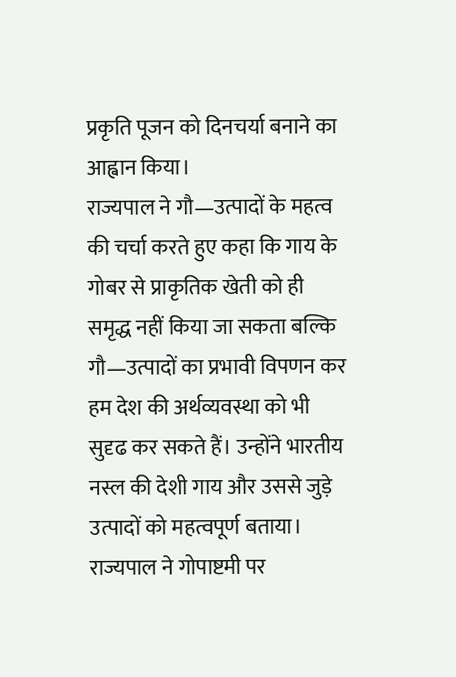प्रकृति पूजन को दिनचर्या बनाने का आह्वान किया।
राज्यपाल ने गौ—उत्पादों के महत्व की चर्चा करते हुए कहा कि गाय के गोबर से प्राकृतिक खेती को ही समृद्ध नहीं किया जा सकता बल्कि गौ—उत्पादों का प्रभावी विपणन कर हम देश की अर्थव्यवस्था को भी सुदृढ कर सकते हैं। उन्होंने भारतीय नस्ल की देशी गाय और उससे जुड़े उत्पादों को महत्वपूर्ण बताया।
राज्यपाल ने गोपाष्टमी पर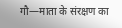गौ—माता के संरक्षण का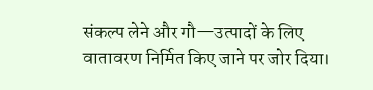संकल्प लेने और गौ—उत्पादों के लिए वातावरण निर्मित किए जाने पर जोर दिया।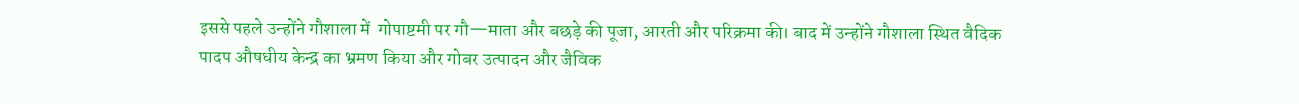इससे पहले उन्होंने गौशाला में  गोपाष्टमी पर गौ—माता और बछड़े की पूजा, आरती और परिक्रमा की। बाद में उन्होंने गौशाला स्थित वैदिक पादप औषधीय केन्द्र का भ्रमण किया और गोबर उत्पादन और जैविक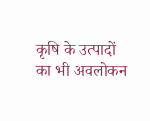कृषि के उत्पादों का भी अवलोकन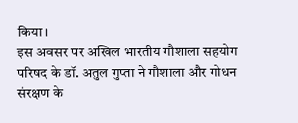किया।
इस अवसर पर अखिल भारतीय गौशाला सहयोग परिषद के डॉ. अतुल गुप्ता ने गौशाला और गोधन संरक्षण के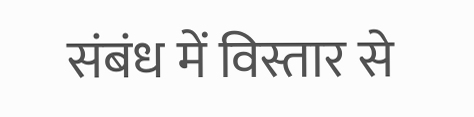संबंध में विस्तार से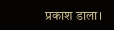प्रकाश डाला।